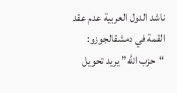ناشد الدول العربية عدم عقد القمة في دمشقالجوزو: “حزب الله” يريد تحويل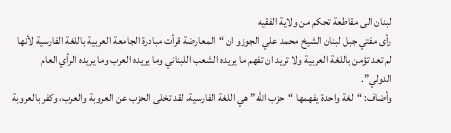لبنان الى مقاطعة تحكم من ولاية الفقيه
رأى مفتي جبل لبنان الشيخ محمد علي الجوزو ان “المعارضة قرأت مبادرة الجامعة العربية باللغة الفارسية لأنها لم تعد تؤمن باللغة العربية ولا تريد ان تفهم ما يريده الشعب اللبناني وما يريده العرب وما يريده الرأي العام الدولي”.
وأضاف: “لغة واحدة يفهمها “حزب الله” هي اللغة الفارسية، لقد تخلى الحزب عن العروبة والعرب، وكفر بالعروبة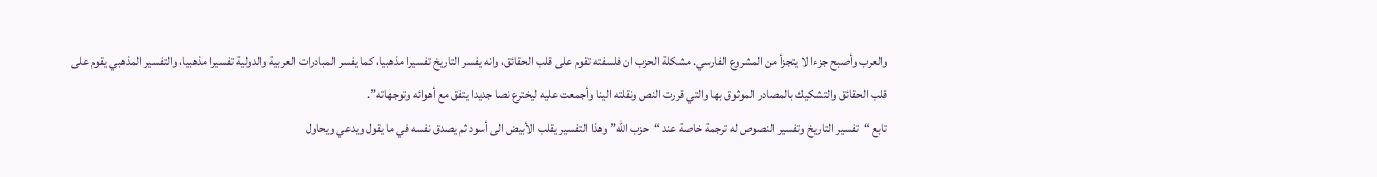والعرب وأصبح جزءا لا يتجزأ من المشروع الفارسي. مشكلة الحزب ان فلسفته تقوم على قلب الحقائق، وانه يفسر التاريخ تفسيرا مذهبيا، كما يفسر المبادرات العربية والدولية تفسيرا مذهبيا، والتفسير المذهبي يقوم على قلب الحقائق والتشكيك بالمصادر الموثوق بها والتي قررت النص ونقلته الينا وأجمعت عليه ليخترع نصا جديدا يتفق مع أهوائه وتوجهاته”.
تابع “تفسير التاريخ وتفسير النصوص له ترجمة خاصة عند “حزب الله” وهذا التفسير يقلب الأبيض الى أسود ثم يصدق نفسه في ما يقول ويدعي ويحاول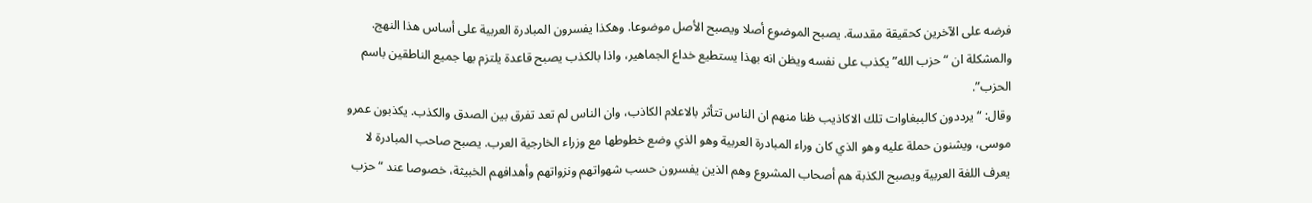فرضه على الآخرين كحقيقة مقدسة. يصبح الموضوع أصلا ويصبح الأصل موضوعا. وهكذا يفسرون المبادرة العربية على أساس هذا النهج. والمشكلة ان “حزب الله” يكذب على نفسه ويظن انه بهذا يستطيع خداع الجماهير، واذا بالكذب يصبح قاعدة يلتزم بها جميع الناطقين باسم الحزب”.
وقال: “يرددون كالببغاوات تلك الاكاذيب ظنا منهم ان الناس تتأثر بالاعلام الكاذب، وان الناس لم تعد تفرق بين الصدق والكذب. يكذبون عمرو موسى، ويشنون حملة عليه وهو الذي كان وراء المبادرة العربية وهو الذي وضع خطوطها مع وزراء الخارجية العرب. يصبح صاحب المبادرة لا يعرف اللغة العربية ويصبح الكذبة هم أصحاب المشروع وهم الذين يفسرون حسب شهواتهم ونزواتهم وأهدافهم الخبيثة، خصوصا عند “حزب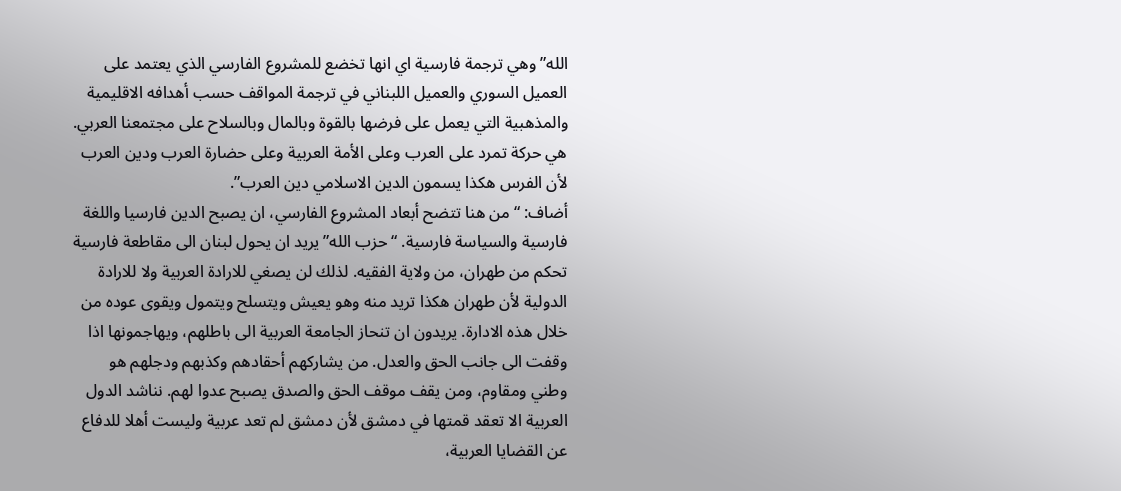الله” وهي ترجمة فارسية اي انها تخضع للمشروع الفارسي الذي يعتمد على العميل السوري والعميل اللبناني في ترجمة المواقف حسب أهدافه الاقليمية والمذهبية التي يعمل على فرضها بالقوة وبالمال وبالسلاح على مجتمعنا العربي. هي حركة تمرد على العرب وعلى الأمة العربية وعلى حضارة العرب ودين العرب لأن الفرس هكذا يسمون الدين الاسلامي دين العرب”.
أضاف: “من هنا تتضح أبعاد المشروع الفارسي، ان يصبح الدين فارسيا واللغة فارسية والسياسة فارسية. “حزب الله” يريد ان يحول لبنان الى مقاطعة فارسية تحكم من طهران، من ولاية الفقيه. لذلك لن يصغي للارادة العربية ولا للارادة الدولية لأن طهران هكذا تريد منه وهو يعيش ويتسلح ويتمول ويقوى عوده من خلال هذه الادارة. يريدون ان تنحاز الجامعة العربية الى باطلهم، ويهاجمونها اذا وقفت الى جانب الحق والعدل. من يشاركهم أحقادهم وكذبهم ودجلهم هو وطني ومقاوم، ومن يقف موقف الحق والصدق يصبح عدوا لهم. نناشد الدول العربية الا تعقد قمتها في دمشق لأن دمشق لم تعد عربية وليست أهلا للدفاع عن القضايا العربية،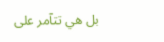بل هي تتآمر على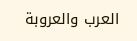العرب والعروبة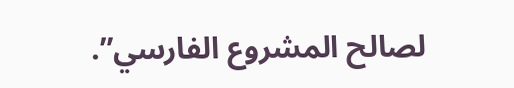لصالح المشروع الفارسي”.